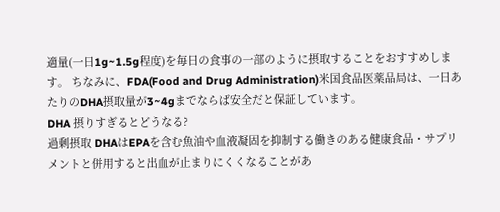適量(一日1g~1.5g程度)を毎日の食事の一部のように摂取することをおすすめします。 ちなみに、FDA(Food and Drug Administration)米国食品医薬品局は、一日あたりのDHA摂取量が3~4gまでならば安全だと保証しています。
DHA 摂りすぎるとどうなる?
過剰摂取 DHAはEPAを含む魚油や血液凝固を抑制する働きのある健康食品・サプリメントと併用すると出血が止まりにくくなることがあ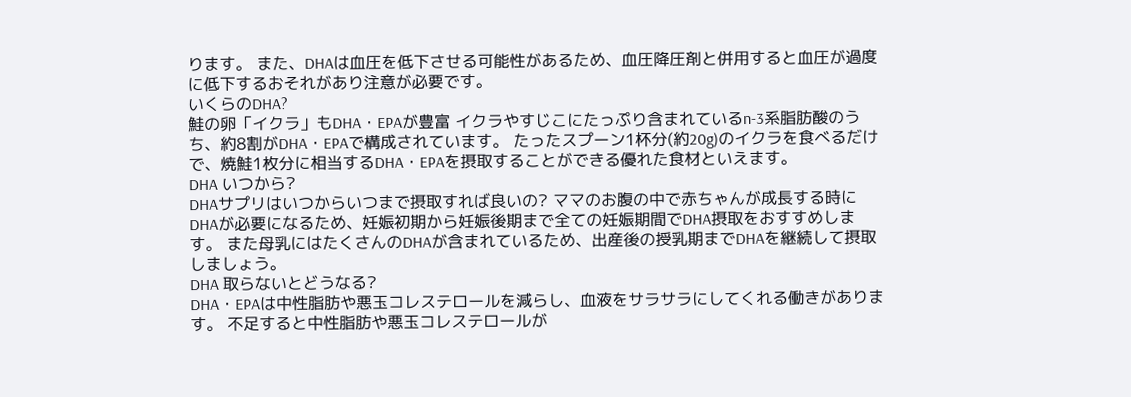ります。 また、DHAは血圧を低下させる可能性があるため、血圧降圧剤と併用すると血圧が過度に低下するおそれがあり注意が必要です。
いくらのDHA?
鮭の卵「イクラ」もDHA・EPAが豊富 イクラやすじこにたっぷり含まれているn-3系脂肪酸のうち、約8割がDHA・EPAで構成されています。 たったスプーン1杯分(約20g)のイクラを食べるだけで、焼鮭1枚分に相当するDHA・EPAを摂取することができる優れた食材といえます。
DHA いつから?
DHAサプリはいつからいつまで摂取すれば良いの? ママのお腹の中で赤ちゃんが成長する時にDHAが必要になるため、妊娠初期から妊娠後期まで全ての妊娠期間でDHA摂取をおすすめします。 また母乳にはたくさんのDHAが含まれているため、出産後の授乳期までDHAを継続して摂取しましょう。
DHA 取らないとどうなる?
DHA・EPAは中性脂肪や悪玉コレステロールを減らし、血液をサラサラにしてくれる働きがあります。 不足すると中性脂肪や悪玉コレステロールが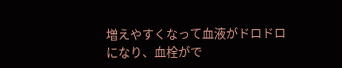増えやすくなって血液がドロドロになり、血栓がで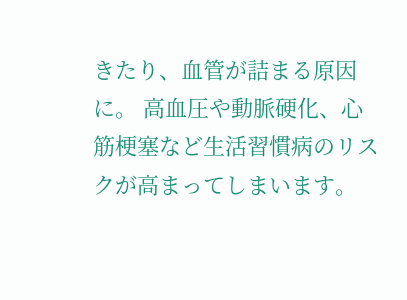きたり、血管が詰まる原因に。 高血圧や動脈硬化、心筋梗塞など生活習慣病のリスクが高まってしまいます。